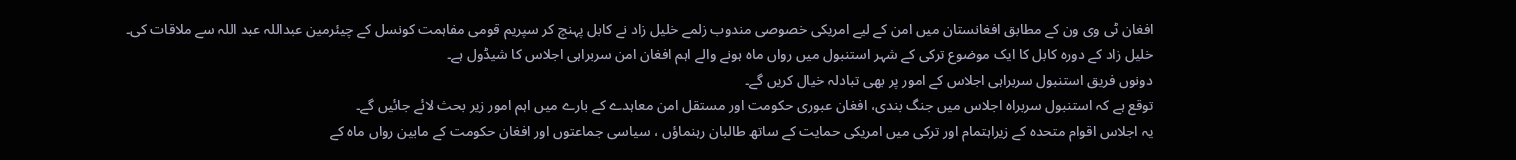افغان ٹی وی ون کے مطابق افغانستان میں امن کے لیے امریکی خصوصی مندوب زلمے خلیل زاد نے کابل پہنچ کر سپریم قومی مفاہمت کونسل کے چیئرمین عبداللہ عبد اللہ سے ملاقات کی۔
خلیل زاد کے دورہ کابل کا ایک موضوع ترکی کے شہر استنبول میں رواں ماہ ہونے والے اہم افغان امن سربراہی اجلاس کا شیڈول ہے۔
دونوں فریق استنبول سربراہی اجلاس کے امور پر بھی تبادلہ خیال کریں گے۔
توقع ہے کہ استنبول سربراہ اجلاس میں جنگ بندی، افغان عبوری حکومت اور مستقل امن معاہدے کے بارے میں اہم امور زیر بحث لائے جائیں گے۔
یہ اجلاس اقوام متحدہ کے زیراہتمام اور ترکی میں امریکی حمایت کے ساتھ طالبان رہنماؤں ، سیاسی جماعتوں اور افغان حکومت کے مابین رواں ماہ کے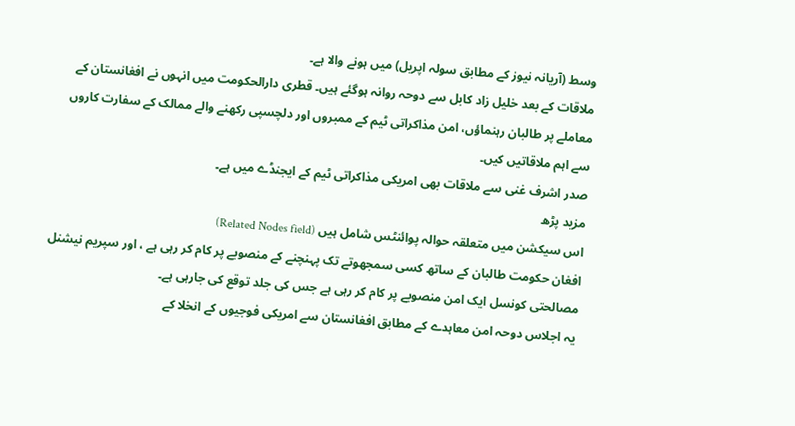وسط (آریانہ نیوز کے مطابق سولہ اپریل) میں ہونے والا ہے۔
ملاقات کے بعد خلیل زاد کابل سے دوحہ روانہ ہوگئے ہیں۔ قطری دارالحکومت میں انہوں نے افغانستان کے معاملے پر طالبان رہنماؤں، امن مذاکراتی ٹیم کے ممبروں اور دلچسپی رکھنے والے ممالک کے سفارت کاروں سے اہم ملاقاتیں کیں۔
صدر اشرف غنی سے ملاقات بھی امریکی مذاکراتی ٹیم کے ایجنڈے میں ہے۔
مزید پڑھ
اس سیکشن میں متعلقہ حوالہ پوائنٹس شامل ہیں (Related Nodes field)
افغان حکومت طالبان کے ساتھ کسی سمجھوتے تک پہنچنے کے منصوبے پر کام کر رہی ہے ، اور سپریم نیشنل مصالحتی کونسل ایک امن منصوبے پر کام کر رہی ہے جس کی جلد توقع کی جارہی ہے۔
یہ اجلاس دوحہ امن معاہدے کے مطابق افغانستان سے امریکی فوجیوں کے انخلا کے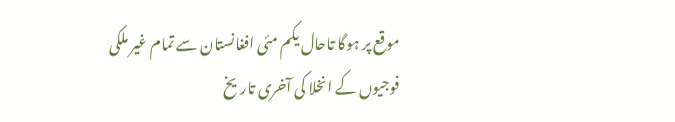موقع پر ہوگا تاحال یکم مئی افغانستان سے تمام غیر ملکی فوجیوں کے انخلا کی آخری تاریخ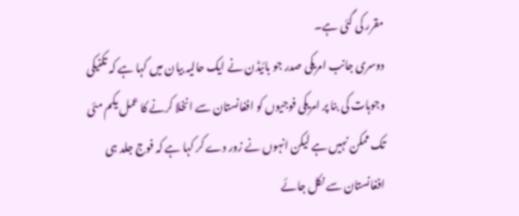مقرر کی گئی ہے۔
دوسری جانب امریکی صدر جو بائیڈن نے ایک حالیہ بیان میں کہا ہے کہ تکنیکی وجوہات کی بنا پر امریکی فوجیوں کو افغانستان سے انخلا کرنے کا عمل یکم مئی تک ممکن نہیں ہے لیکن انہوں نے زور دے کر کہا ہے کہ فوج جلد ہی افغانستان سے نکل جائے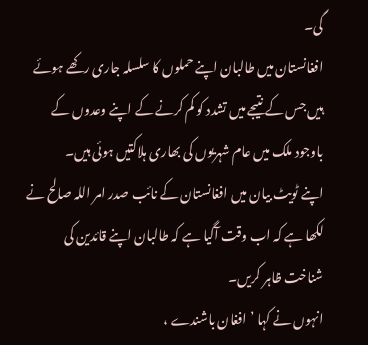گی۔
افغانستان میں طالبان اپنے حملوں کا سلسلہ جاری رکھے ہوئے ہیں جس کے نتیجے میں تشدد کو کم کرنے کے اپنے وعدوں کے باوجود ملک میں عام شہریوں کی بھاری ہلاکتیں ہوئی ہیں۔
اپنے ٹویٹ بیان میں افغانستان کے نائب صدر امر اللہ صالح نے لکھا ہے کہ اب وقت آگیا ہے کہ طالبان اپنے قائدین کی شناخت ظاہر کریں۔
انہوں نے کہا ’افغان باشندے ،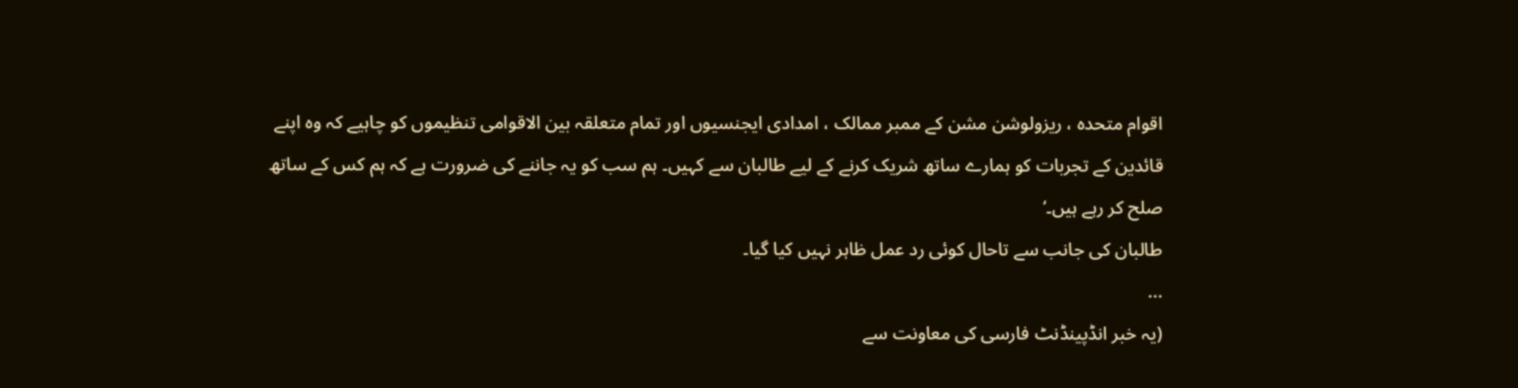اقوام متحدہ ، ریزولوشن مشن کے ممبر ممالک ، امدادی ایجنسیوں اور تمام متعلقہ بین الاقوامی تنظیموں کو چاہیے کہ وہ اپنے قائدین کے تجربات کو ہمارے ساتھ شریک کرنے کے لیے طالبان سے کہیں۔ ہم سب کو یہ جاننے کی ضرورت ہے کہ ہم کس کے ساتھ صلح کر رہے ہیں۔‘
طالبان کی جانب سے تاحال کوئی رد عمل ظاہر نہیں کیا گیا۔
...
(یہ خبر انڈپینڈنٹ فارسی کی معاونت سے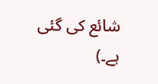شائع کی گئی ہے۔)